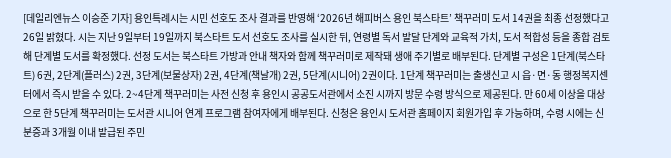[데일리엔뉴스 이승준 기자] 용인특례시는 시민 선호도 조사 결과를 반영해 ‘2026년 해피버스 용인 북스타트’ 책꾸러미 도서 14권을 최종 선정했다고 26일 밝혔다. 시는 지난 9일부터 19일까지 북스타트 도서 선호도 조사를 실시한 뒤, 연령별 독서 발달 단계와 교육적 가치, 도서 적합성 등을 종합 검토해 단계별 도서를 확정했다. 선정 도서는 북스타트 가방과 안내 책자와 함께 책꾸러미로 제작돼 생애 주기별로 배부된다. 단계별 구성은 1단계(북스타트) 6권, 2단계(플러스) 2권, 3단계(보물상자) 2권, 4단계(책날개) 2권, 5단계(시니어) 2권이다. 1단계 책꾸러미는 출생신고 시 읍·면·동 행정복지센터에서 즉시 받을 수 있다. 2~4단계 책꾸러미는 사전 신청 후 용인시 공공도서관에서 소진 시까지 방문 수령 방식으로 제공된다. 만 60세 이상을 대상으로 한 5단계 책꾸러미는 도서관 시니어 연계 프로그램 참여자에게 배부된다. 신청은 용인시 도서관 홈페이지 회원가입 후 가능하며, 수령 시에는 신분증과 3개월 이내 발급된 주민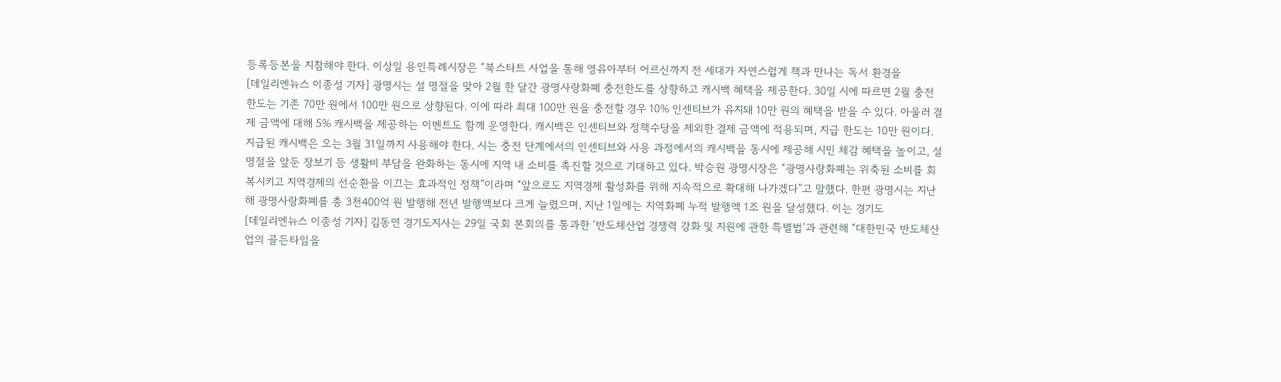등록등본을 지참해야 한다. 이상일 용인특례시장은 “북스타트 사업을 통해 영유아부터 어르신까지 전 세대가 자연스럽게 책과 만나는 독서 환경을
[데일리엔뉴스 이종성 기자] 광명시는 설 명절을 맞아 2월 한 달간 광명사랑화폐 충전한도를 상향하고 캐시백 혜택을 제공한다. 30일 시에 따르면 2월 충전한도는 기존 70만 원에서 100만 원으로 상향된다. 이에 따라 최대 100만 원을 충전할 경우 10% 인센티브가 유지돼 10만 원의 혜택을 받을 수 있다. 아울러 결제 금액에 대해 5% 캐시백을 제공하는 이벤트도 함께 운영한다. 캐시백은 인센티브와 정책수당을 제외한 결제 금액에 적용되며, 지급 한도는 10만 원이다. 지급된 캐시백은 오는 3월 31일까지 사용해야 한다. 시는 충전 단계에서의 인센티브와 사용 과정에서의 캐시백을 동시에 제공해 시민 체감 혜택을 높이고, 설 명절을 앞둔 장보기 등 생활비 부담을 완화하는 동시에 지역 내 소비를 촉진할 것으로 기대하고 있다. 박승원 광명시장은 “광명사랑화폐는 위축된 소비를 회복시키고 지역경제의 선순환을 이끄는 효과적인 정책”이라며 “앞으로도 지역경제 활성화를 위해 지속적으로 확대해 나가겠다”고 말했다. 한편 광명시는 지난해 광명사랑화폐를 총 3천400억 원 발행해 전년 발행액보다 크게 늘렸으며, 지난 1일에는 지역화폐 누적 발행액 1조 원을 달성했다. 이는 경기도
[데일리엔뉴스 이종성 기자] 김동연 경기도지사는 29일 국회 본회의를 통과한 ‘반도체산업 경쟁력 강화 및 지원에 관한 특별법’과 관련해 “대한민국 반도체산업의 골든타임을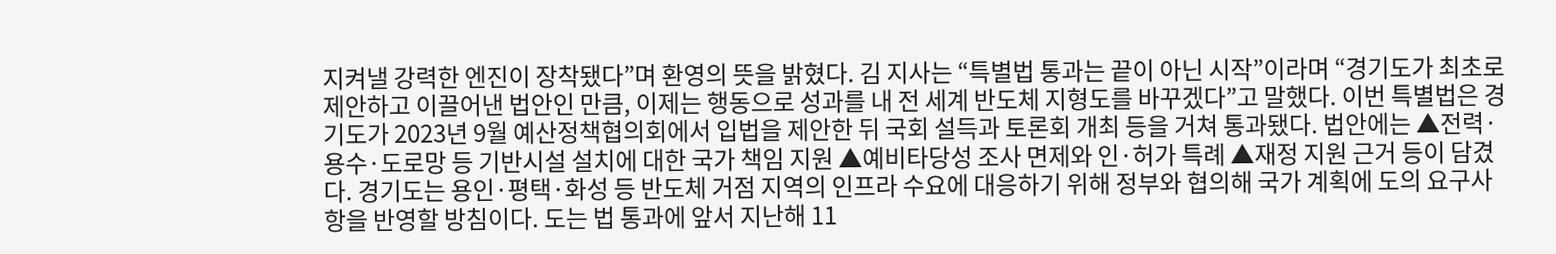지켜낼 강력한 엔진이 장착됐다”며 환영의 뜻을 밝혔다. 김 지사는 “특별법 통과는 끝이 아닌 시작”이라며 “경기도가 최초로 제안하고 이끌어낸 법안인 만큼, 이제는 행동으로 성과를 내 전 세계 반도체 지형도를 바꾸겠다”고 말했다. 이번 특별법은 경기도가 2023년 9월 예산정책협의회에서 입법을 제안한 뒤 국회 설득과 토론회 개최 등을 거쳐 통과됐다. 법안에는 ▲전력·용수·도로망 등 기반시설 설치에 대한 국가 책임 지원 ▲예비타당성 조사 면제와 인·허가 특례 ▲재정 지원 근거 등이 담겼다. 경기도는 용인·평택·화성 등 반도체 거점 지역의 인프라 수요에 대응하기 위해 정부와 협의해 국가 계획에 도의 요구사항을 반영할 방침이다. 도는 법 통과에 앞서 지난해 11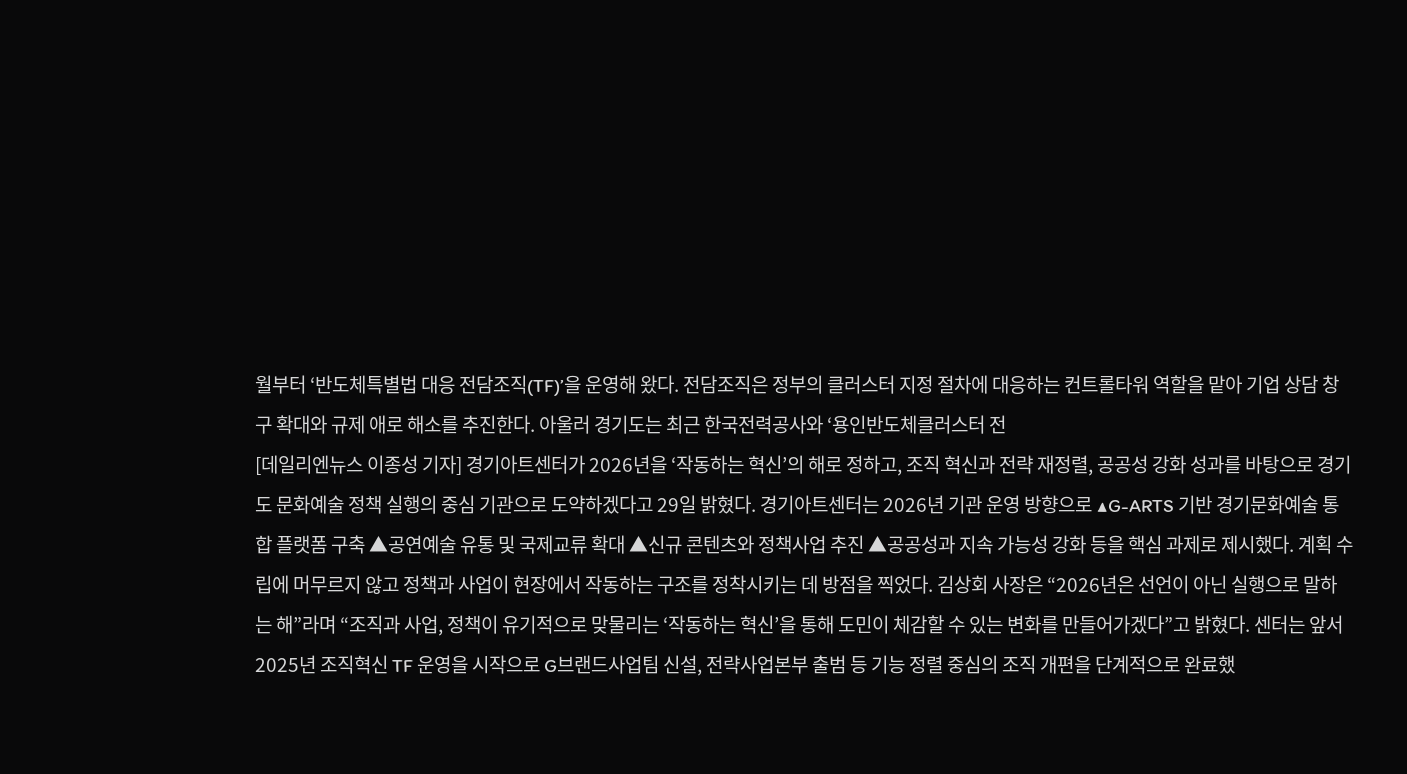월부터 ‘반도체특별법 대응 전담조직(TF)’을 운영해 왔다. 전담조직은 정부의 클러스터 지정 절차에 대응하는 컨트롤타워 역할을 맡아 기업 상담 창구 확대와 규제 애로 해소를 추진한다. 아울러 경기도는 최근 한국전력공사와 ‘용인반도체클러스터 전
[데일리엔뉴스 이종성 기자] 경기아트센터가 2026년을 ‘작동하는 혁신’의 해로 정하고, 조직 혁신과 전략 재정렬, 공공성 강화 성과를 바탕으로 경기도 문화예술 정책 실행의 중심 기관으로 도약하겠다고 29일 밝혔다. 경기아트센터는 2026년 기관 운영 방향으로 ▲G-ARTS 기반 경기문화예술 통합 플랫폼 구축 ▲공연예술 유통 및 국제교류 확대 ▲신규 콘텐츠와 정책사업 추진 ▲공공성과 지속 가능성 강화 등을 핵심 과제로 제시했다. 계획 수립에 머무르지 않고 정책과 사업이 현장에서 작동하는 구조를 정착시키는 데 방점을 찍었다. 김상회 사장은 “2026년은 선언이 아닌 실행으로 말하는 해”라며 “조직과 사업, 정책이 유기적으로 맞물리는 ‘작동하는 혁신’을 통해 도민이 체감할 수 있는 변화를 만들어가겠다”고 밝혔다. 센터는 앞서 2025년 조직혁신 TF 운영을 시작으로 G브랜드사업팀 신설, 전략사업본부 출범 등 기능 정렬 중심의 조직 개편을 단계적으로 완료했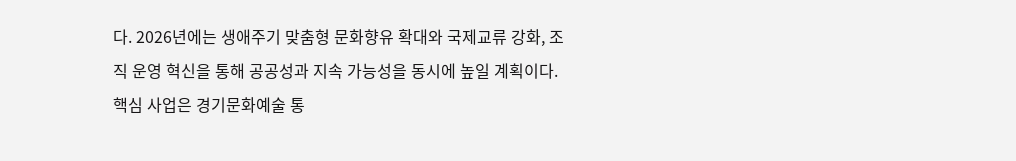다. 2026년에는 생애주기 맞춤형 문화향유 확대와 국제교류 강화, 조직 운영 혁신을 통해 공공성과 지속 가능성을 동시에 높일 계획이다. 핵심 사업은 경기문화예술 통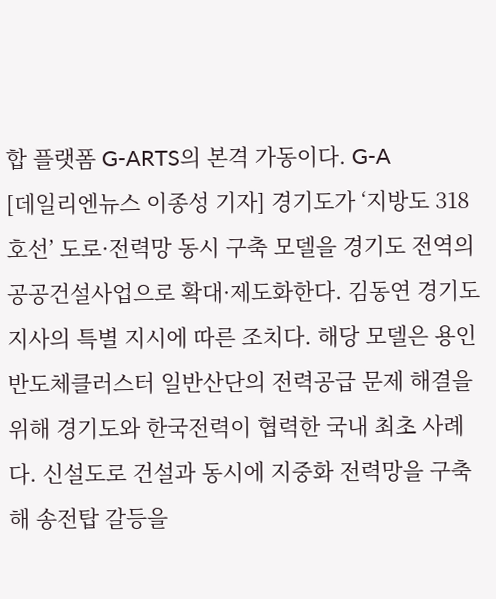합 플랫폼 G-ARTS의 본격 가동이다. G-A
[데일리엔뉴스 이종성 기자] 경기도가 ‘지방도 318호선’ 도로·전력망 동시 구축 모델을 경기도 전역의 공공건설사업으로 확대·제도화한다. 김동연 경기도지사의 특별 지시에 따른 조치다. 해당 모델은 용인반도체클러스터 일반산단의 전력공급 문제 해결을 위해 경기도와 한국전력이 협력한 국내 최초 사례다. 신설도로 건설과 동시에 지중화 전력망을 구축해 송전탑 갈등을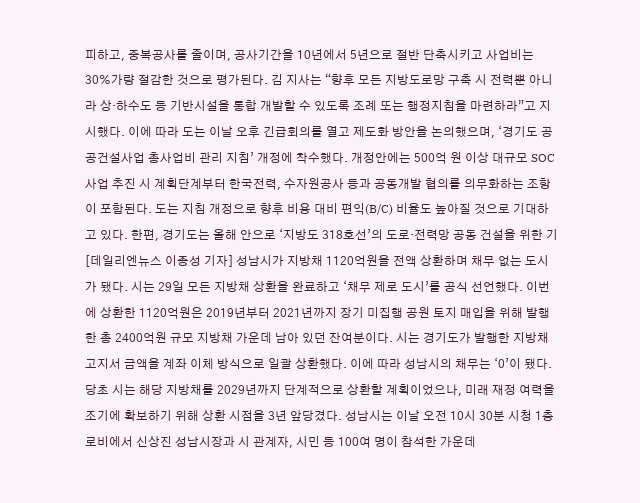피하고, 중복공사를 줄이며, 공사기간을 10년에서 5년으로 절반 단축시키고 사업비는 30%가량 절감한 것으로 평가된다. 김 지사는 “향후 모든 지방도로망 구축 시 전력뿐 아니라 상·하수도 등 기반시설을 통합 개발할 수 있도록 조례 또는 행정지침을 마련하라”고 지시했다. 이에 따라 도는 이날 오후 긴급회의를 열고 제도화 방안을 논의했으며, ‘경기도 공공건설사업 총사업비 관리 지침’ 개정에 착수했다. 개정안에는 500억 원 이상 대규모 SOC 사업 추진 시 계획단계부터 한국전력, 수자원공사 등과 공동개발 협의를 의무화하는 조항이 포함된다. 도는 지침 개정으로 향후 비용 대비 편익(B/C) 비율도 높아질 것으로 기대하고 있다. 한편, 경기도는 올해 안으로 ‘지방도 318호선’의 도로·전력망 공동 건설을 위한 기
[데일리엔뉴스 이종성 기자] 성남시가 지방채 1120억원을 전액 상환하며 채무 없는 도시가 됐다. 시는 29일 모든 지방채 상환을 완료하고 ‘채무 제로 도시’를 공식 선언했다. 이번에 상환한 1120억원은 2019년부터 2021년까지 장기 미집행 공원 토지 매입을 위해 발행한 총 2400억원 규모 지방채 가운데 남아 있던 잔여분이다. 시는 경기도가 발행한 지방채 고지서 금액을 계좌 이체 방식으로 일괄 상환했다. 이에 따라 성남시의 채무는 ‘0’이 됐다. 당초 시는 해당 지방채를 2029년까지 단계적으로 상환할 계획이었으나, 미래 재정 여력을 조기에 확보하기 위해 상환 시점을 3년 앞당겼다. 성남시는 이날 오전 10시 30분 시청 1층 로비에서 신상진 성남시장과 시 관계자, 시민 등 100여 명이 참석한 가운데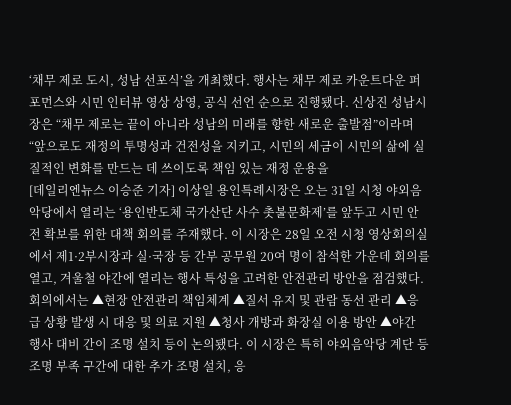‘채무 제로 도시, 성남 선포식’을 개최했다. 행사는 채무 제로 카운트다운 퍼포먼스와 시민 인터뷰 영상 상영, 공식 선언 순으로 진행됐다. 신상진 성남시장은 “채무 제로는 끝이 아니라 성남의 미래를 향한 새로운 출발점”이라며 “앞으로도 재정의 투명성과 건전성을 지키고, 시민의 세금이 시민의 삶에 실질적인 변화를 만드는 데 쓰이도록 책임 있는 재정 운용을
[데일리엔뉴스 이승준 기자] 이상일 용인특례시장은 오는 31일 시청 야외음악당에서 열리는 ‘용인반도체 국가산단 사수 촛불문화제’를 앞두고 시민 안전 확보를 위한 대책 회의를 주재했다. 이 시장은 28일 오전 시청 영상회의실에서 제1·2부시장과 실·국장 등 간부 공무원 20여 명이 참석한 가운데 회의를 열고, 겨울철 야간에 열리는 행사 특성을 고려한 안전관리 방안을 점검했다. 회의에서는 ▲현장 안전관리 책임체계 ▲질서 유지 및 관람 동선 관리 ▲응급 상황 발생 시 대응 및 의료 지원 ▲청사 개방과 화장실 이용 방안 ▲야간 행사 대비 간이 조명 설치 등이 논의됐다. 이 시장은 특히 야외음악당 계단 등 조명 부족 구간에 대한 추가 조명 설치, 응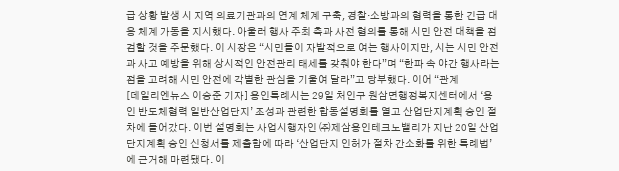급 상황 발생 시 지역 의료기관과의 연계 체계 구축, 경찰·소방과의 협력을 통한 긴급 대응 체계 가동을 지시했다. 아울러 행사 주최 측과 사전 협의를 통해 시민 안전 대책을 점검할 것을 주문했다. 이 시장은 “시민들이 자발적으로 여는 행사이지만, 시는 시민 안전과 사고 예방을 위해 상시적인 안전관리 태세를 갖춰야 한다”며 “한파 속 야간 행사라는 점을 고려해 시민 안전에 각별한 관심을 기울여 달라”고 당부했다. 이어 “관계
[데일리엔뉴스 이승준 기자] 용인특례시는 29일 처인구 원삼면행정복지센터에서 ‘용인 반도체협력 일반산업단지’ 조성과 관련한 합동설명회를 열고 산업단지계획 승인 절차에 들어갔다. 이번 설명회는 사업시행자인 ㈜제삼용인테크노밸리가 지난 20일 산업단지계획 승인 신청서를 제출함에 따라 ‘산업단지 인허가 절차 간소화를 위한 특례법’에 근거해 마련됐다. 이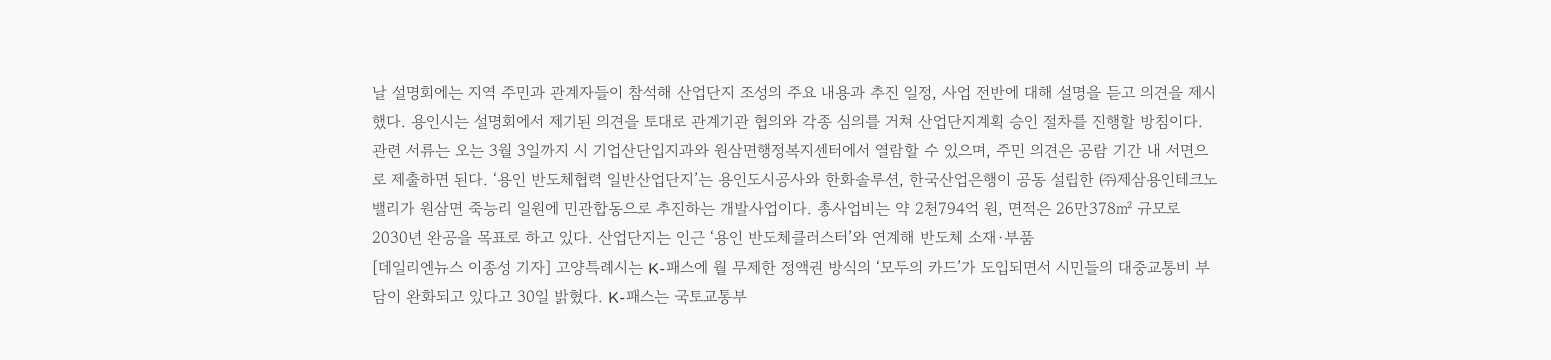날 설명회에는 지역 주민과 관계자들이 참석해 산업단지 조성의 주요 내용과 추진 일정, 사업 전반에 대해 설명을 듣고 의견을 제시했다. 용인시는 설명회에서 제기된 의견을 토대로 관계기관 협의와 각종 심의를 거쳐 산업단지계획 승인 절차를 진행할 방침이다. 관련 서류는 오는 3월 3일까지 시 기업산단입지과와 원삼면행정복지센터에서 열람할 수 있으며, 주민 의견은 공람 기간 내 서면으로 제출하면 된다. ‘용인 반도체협력 일반산업단지’는 용인도시공사와 한화솔루션, 한국산업은행이 공동 설립한 ㈜제삼용인테크노밸리가 원삼면 죽능리 일원에 민관합동으로 추진하는 개발사업이다. 총사업비는 약 2천794억 원, 면적은 26만378㎡ 규모로 2030년 완공을 목표로 하고 있다. 산업단지는 인근 ‘용인 반도체클러스터’와 연계해 반도체 소재·부품
[데일리엔뉴스 이종성 기자] 고양특례시는 K-패스에 월 무제한 정액권 방식의 ‘모두의 카드’가 도입되면서 시민들의 대중교통비 부담이 완화되고 있다고 30일 밝혔다. K-패스는 국토교통부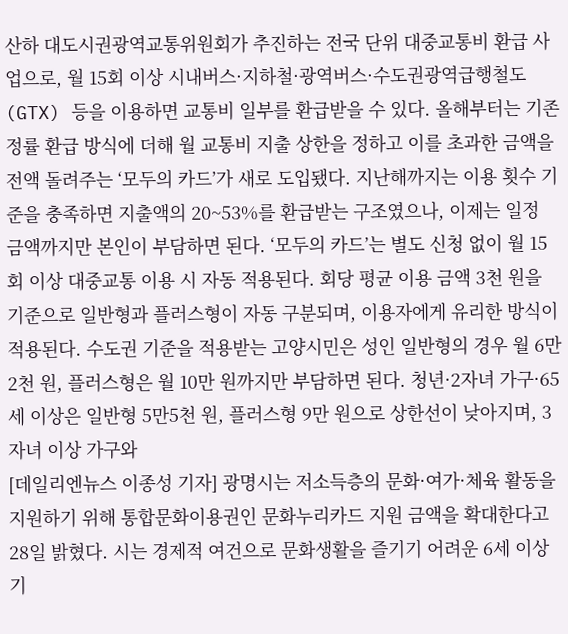산하 대도시권광역교통위원회가 추진하는 전국 단위 대중교통비 환급 사업으로, 월 15회 이상 시내버스·지하철·광역버스·수도권광역급행철도(GTX) 등을 이용하면 교통비 일부를 환급받을 수 있다. 올해부터는 기존 정률 환급 방식에 더해 월 교통비 지출 상한을 정하고 이를 초과한 금액을 전액 돌려주는 ‘모두의 카드’가 새로 도입됐다. 지난해까지는 이용 횟수 기준을 충족하면 지출액의 20~53%를 환급받는 구조였으나, 이제는 일정 금액까지만 본인이 부담하면 된다. ‘모두의 카드’는 별도 신청 없이 월 15회 이상 대중교통 이용 시 자동 적용된다. 회당 평균 이용 금액 3천 원을 기준으로 일반형과 플러스형이 자동 구분되며, 이용자에게 유리한 방식이 적용된다. 수도권 기준을 적용받는 고양시민은 성인 일반형의 경우 월 6만2천 원, 플러스형은 월 10만 원까지만 부담하면 된다. 청년·2자녀 가구·65세 이상은 일반형 5만5천 원, 플러스형 9만 원으로 상한선이 낮아지며, 3자녀 이상 가구와
[데일리엔뉴스 이종성 기자] 광명시는 저소득층의 문화·여가·체육 활동을 지원하기 위해 통합문화이용권인 문화누리카드 지원 금액을 확대한다고 28일 밝혔다. 시는 경제적 여건으로 문화생활을 즐기기 어려운 6세 이상 기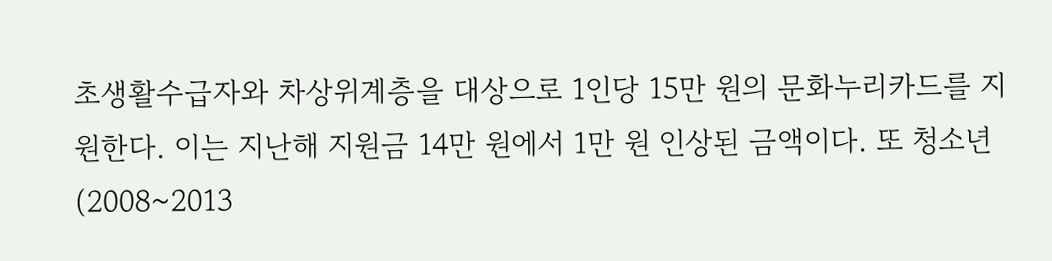초생활수급자와 차상위계층을 대상으로 1인당 15만 원의 문화누리카드를 지원한다. 이는 지난해 지원금 14만 원에서 1만 원 인상된 금액이다. 또 청소년(2008~2013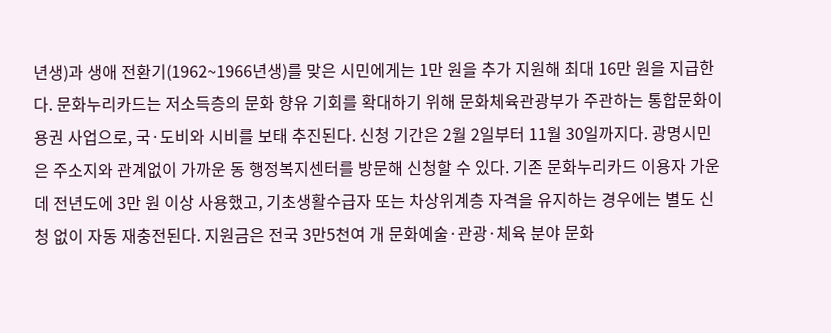년생)과 생애 전환기(1962~1966년생)를 맞은 시민에게는 1만 원을 추가 지원해 최대 16만 원을 지급한다. 문화누리카드는 저소득층의 문화 향유 기회를 확대하기 위해 문화체육관광부가 주관하는 통합문화이용권 사업으로, 국·도비와 시비를 보태 추진된다. 신청 기간은 2월 2일부터 11월 30일까지다. 광명시민은 주소지와 관계없이 가까운 동 행정복지센터를 방문해 신청할 수 있다. 기존 문화누리카드 이용자 가운데 전년도에 3만 원 이상 사용했고, 기초생활수급자 또는 차상위계층 자격을 유지하는 경우에는 별도 신청 없이 자동 재충전된다. 지원금은 전국 3만5천여 개 문화예술·관광·체육 분야 문화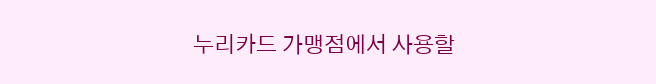누리카드 가맹점에서 사용할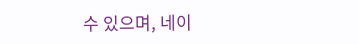수 있으며, 네이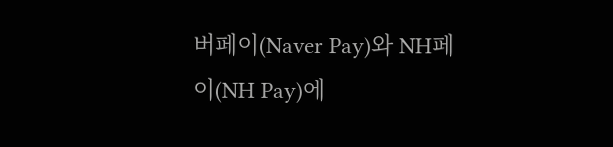버페이(Naver Pay)와 NH페이(NH Pay)에